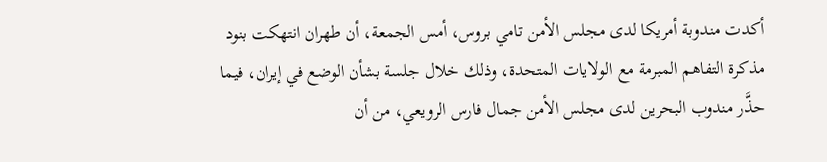أكدت مندوبة أمريكا لدى مجلس الأمن تامي بروس، أمس الجمعة، أن طهران انتهكت بنود مذكرة التفاهم المبرمة مع الولايات المتحدة، وذلك خلال جلسة بشأن الوضع في إيران، فيما حذَّر مندوب البحرين لدى مجلس الأمن جمال فارس الرويعي، من أن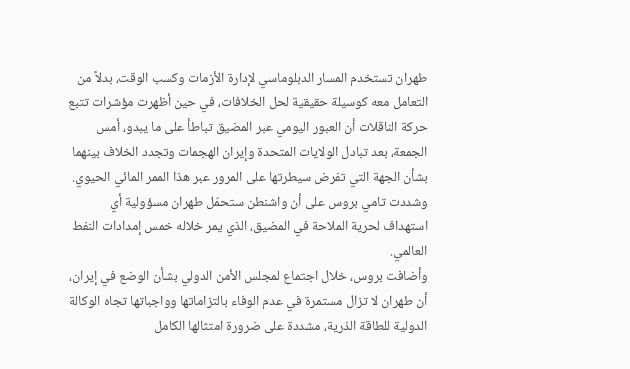طهران تستخدم المسار الدبلوماسي لإدارة الأزمات وكسب الوقت، بدلاً من التعامل معه كوسيلة حقيقية لحل الخلافات، في حين أظهرت مؤشرات تتبع حركة الناقلات أن العبور اليومي عبر المضيق تباطأ على ما يبدو، أمس الجمعة، بعد تبادل الولايات المتحدة وإيران الهجمات وتجدد الخلاف بينهما بشأن الجهة التي تفرض سيطرتها على المرور عبر هذا الممر المائي الحيوي.
وشددت تامي بروس على أن واشنطن ستحمّل طهران مسؤولية أي استهداف لحرية الملاحة في المضيق، الذي يمر خلاله خمس إمدادات النفط العالمي.
وأضافت بروس، خلال اجتماع لمجلس الأمن الدولي بشأن الوضع في إيران، أن طهران لا تزال مستمرة في عدم الوفاء بالتزاماتها وواجباتها تجاه الوكالة الدولية للطاقة الذرية، مشددة على ضرورة امتثالها الكامل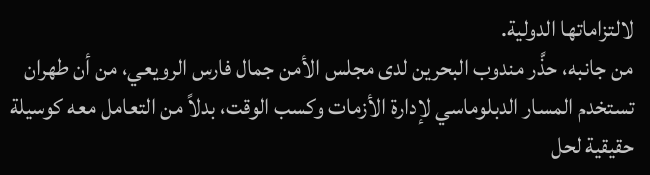لالتزاماتها الدولية.
من جانبه، حذَّر مندوب البحرين لدى مجلس الأمن جمال فارس الرويعي، من أن طهران تستخدم المسار الدبلوماسي لإدارة الأزمات وكسب الوقت، بدلاً من التعامل معه كوسيلة حقيقية لحل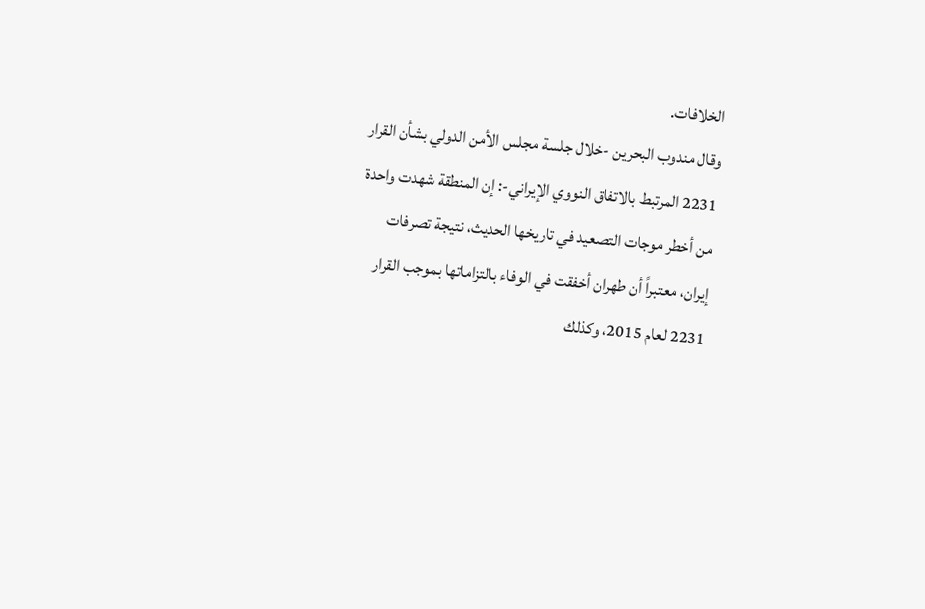الخلافات.
وقال مندوب البحرين -خلال جلسة مجلس الأمن الدولي بشأن القرار 2231 المرتبط بالاتفاق النووي الإيراني-: إن المنطقة شهدت واحدة من أخطر موجات التصعيد في تاريخها الحديث، نتيجة تصرفات إيران، معتبراً أن طهران أخفقت في الوفاء بالتزاماتها بموجب القرار 2231 لعام 2015، وكذلك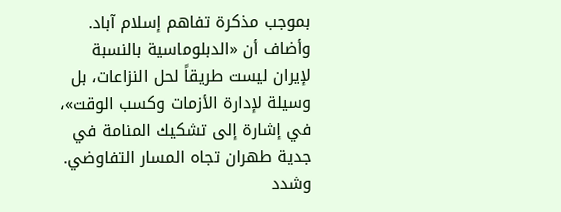بموجب مذكرة تفاهم إسلام آباد.
وأضاف أن «الدبلوماسية بالنسبة لإيران ليست طريقاً لحل النزاعات، بل وسيلة لإدارة الأزمات وكسب الوقت»، في إشارة إلى تشكيك المنامة في جدية طهران تجاه المسار التفاوضي.
وشدد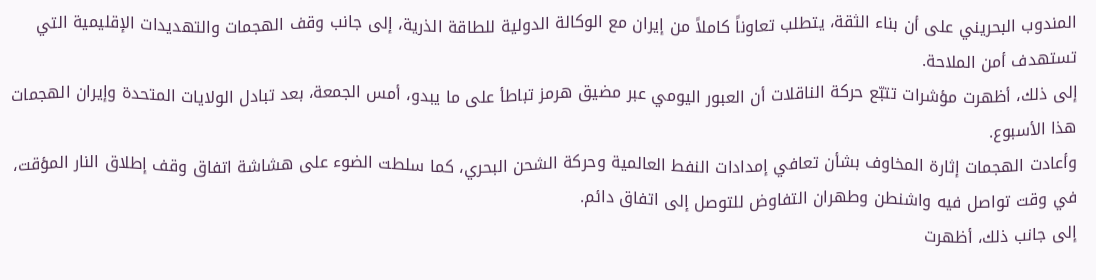المندوب البحريني على أن بناء الثقة، يتطلب تعاوناً كاملاً من إيران مع الوكالة الدولية للطاقة الذرية، إلى جانب وقف الهجمات والتهديدات الإقليمية التي تستهدف أمن الملاحة.
إلى ذلك، أظهرت مؤشرات تتبّع حركة الناقلات أن العبور اليومي عبر مضيق هرمز تباطأ على ما يبدو، أمس الجمعة، بعد تبادل الولايات المتحدة وإيران الهجمات هذا الأسبوع.
وأعادت الهجمات إثارة المخاوف بشأن تعافي إمدادات النفط العالمية وحركة الشحن البحري، كما سلطت الضوء على هشاشة اتفاق وقف إطلاق النار المؤقت، في وقت تواصل فيه واشنطن وطهران التفاوض للتوصل إلى اتفاق دائم.
إلى جانب ذلك، أظهرت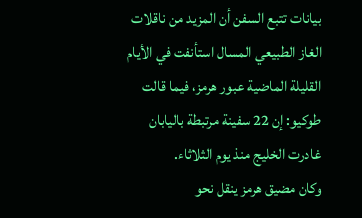بيانات تتبع السفن أن المزيد من ناقلات الغاز الطبيعي المسال استأنفت في الأيام القليلة الماضية عبور هرمز، فيما قالت طوكيو: إن 22 سفينة مرتبطة باليابان غادرت الخليج منذ يوم الثلاثاء.
وكان مضيق هرمز ينقل نحو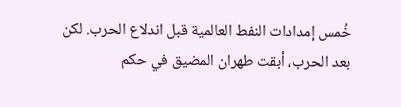خُمس إمدادات النفط العالمية قبل اندلاع الحرب. لكن بعد الحرب، أبقت طهران المضيق في حكم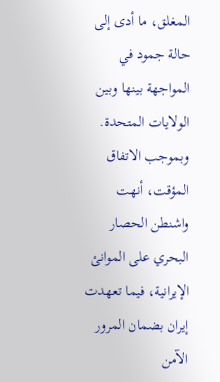المغلق، ما أدى إلى حالة جمود في المواجهة بينها وبين الولايات المتحدة.
وبموجب الاتفاق المؤقت، أنهت واشنطن الحصار البحري على الموانئ الإيرانية، فيما تعهدت إيران بضمان المرور الآمن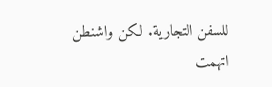للسفن التجارية. لكن واشنطن اتهمت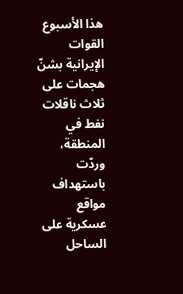هذا الأسبوع القوات الإيرانية بشنّ هجمات على ثلاث ناقلات نفط في المنطقة، وردّت باستهداف مواقع عسكرية على الساحل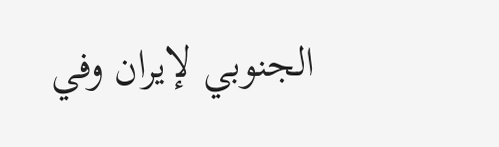الجنوبي لإيران وفي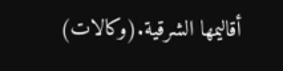أقاليمها الشرقية.(وكالات)